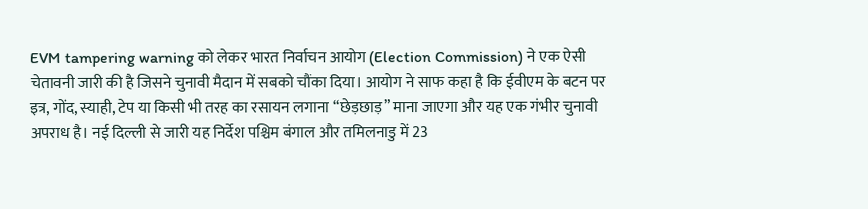EVM tampering warning को लेकर भारत निर्वाचन आयोग (Election Commission) ने एक ऐसी चेतावनी जारी की है जिसने चुनावी मैदान में सबको चौंका दिया। आयोग ने साफ कहा है कि ईवीएम के बटन पर इत्र, गोंद, स्याही, टेप या किसी भी तरह का रसायन लगाना “छेड़छाड़” माना जाएगा और यह एक गंभीर चुनावी अपराध है। नई दिल्ली से जारी यह निर्देश पश्चिम बंगाल और तमिलनाडु में 23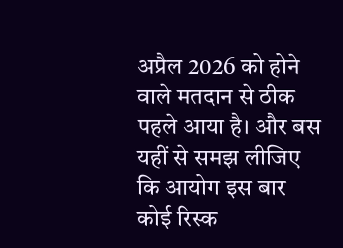अप्रैल 2026 को होने वाले मतदान से ठीक पहले आया है। और बस यहीं से समझ लीजिए कि आयोग इस बार कोई रिस्क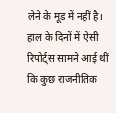लेने के मूड में नहीं है।
हाल के दिनों में ऐसी रिपोर्ट्स सामने आई थीं कि कुछ राजनीतिक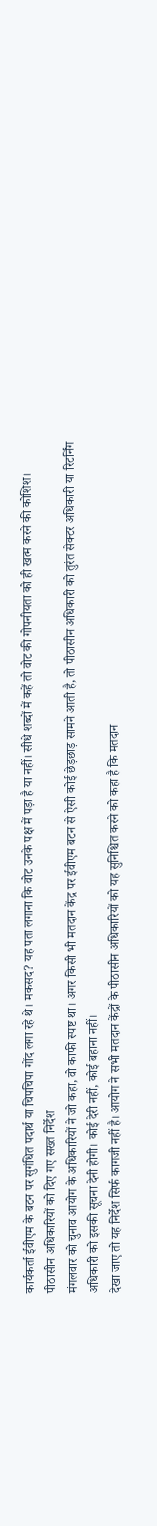कार्यकर्ता ईवीएम के बटन पर सुगंधित पदार्थ या चिपचिपा गोंद लगा रहे थे। मकसद? यह पता लगाना कि वोट उनके पक्ष में पड़ा है या नहीं। सीधे शब्दों में कहें तो वोट की गोपनीयता को ही खत्म करने की कोशिश।
पीठासीन अधिकारियों को दिए गए सख्त निर्देश
मंगलवार को चुनाव आयोग के अधिकारियों ने जो कहा, वो काफी स्पष्ट था। अगर किसी भी मतदान केंद्र पर ईवीएम बटन से ऐसी कोई छेड़छाड़ सामने आती है, तो पीठासीन अधिकारी को तुरंत सेक्टर अधिकारी या रिटर्निंग अधिकारी को इसकी सूचना देनी होगी। कोई देरी नहीं, कोई बहाना नहीं।
देखा जाए तो यह निर्देश सिर्फ कागजी नहीं है। आयोग ने सभी मतदान केंद्रों के पीठासीन अधिकारियों को यह सुनिश्चित करने को कहा है कि मतदान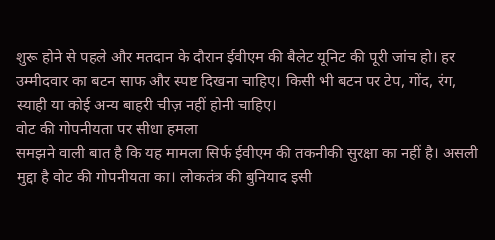शुरू होने से पहले और मतदान के दौरान ईवीएम की बैलेट यूनिट की पूरी जांच हो। हर उम्मीदवार का बटन साफ और स्पष्ट दिखना चाहिए। किसी भी बटन पर टेप, गोंद, रंग, स्याही या कोई अन्य बाहरी चीज़ नहीं होनी चाहिए।
वोट की गोपनीयता पर सीधा हमला
समझने वाली बात है कि यह मामला सिर्फ ईवीएम की तकनीकी सुरक्षा का नहीं है। असली मुद्दा है वोट की गोपनीयता का। लोकतंत्र की बुनियाद इसी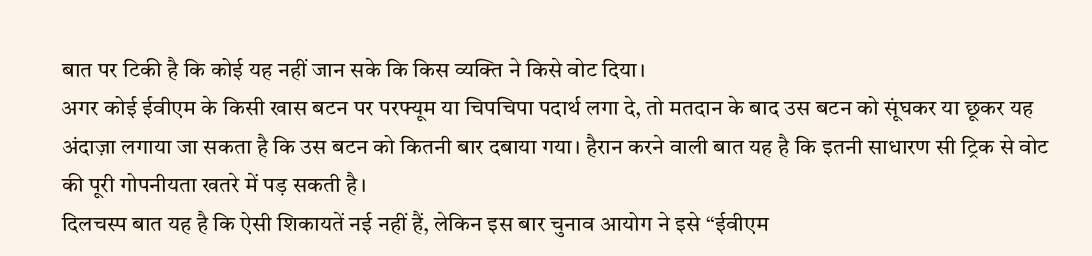बात पर टिकी है कि कोई यह नहीं जान सके कि किस व्यक्ति ने किसे वोट दिया।
अगर कोई ईवीएम के किसी खास बटन पर परफ्यूम या चिपचिपा पदार्थ लगा दे, तो मतदान के बाद उस बटन को सूंघकर या छूकर यह अंदाज़ा लगाया जा सकता है कि उस बटन को कितनी बार दबाया गया। हैरान करने वाली बात यह है कि इतनी साधारण सी ट्रिक से वोट की पूरी गोपनीयता खतरे में पड़ सकती है।
दिलचस्प बात यह है कि ऐसी शिकायतें नई नहीं हैं, लेकिन इस बार चुनाव आयोग ने इसे “ईवीएम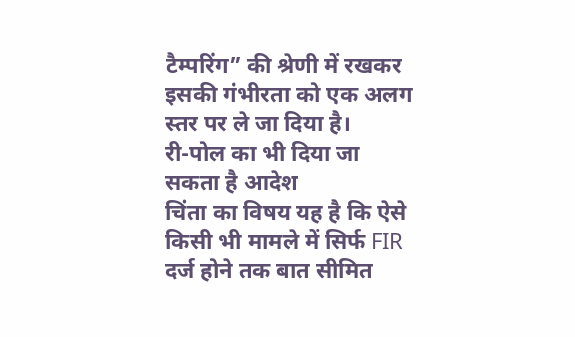टैम्परिंग” की श्रेणी में रखकर इसकी गंभीरता को एक अलग स्तर पर ले जा दिया है।
री-पोल का भी दिया जा सकता है आदेश
चिंता का विषय यह है कि ऐसे किसी भी मामले में सिर्फ FIR दर्ज होने तक बात सीमित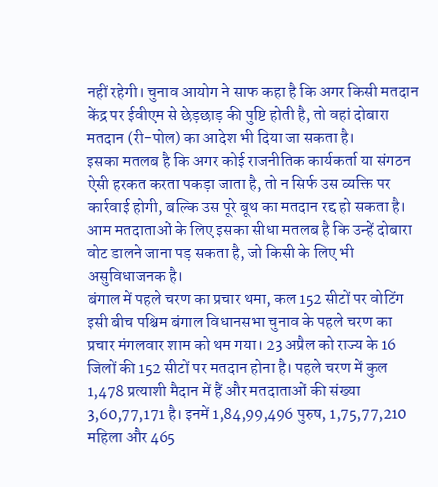नहीं रहेगी। चुनाव आयोग ने साफ कहा है कि अगर किसी मतदान केंद्र पर ईवीएम से छेड़छाड़ की पुष्टि होती है, तो वहां दोबारा मतदान (री-पोल) का आदेश भी दिया जा सकता है।
इसका मतलब है कि अगर कोई राजनीतिक कार्यकर्ता या संगठन ऐसी हरकत करता पकड़ा जाता है, तो न सिर्फ उस व्यक्ति पर कार्रवाई होगी, बल्कि उस पूरे बूथ का मतदान रद्द हो सकता है। आम मतदाताओं के लिए इसका सीधा मतलब है कि उन्हें दोबारा वोट डालने जाना पड़ सकता है, जो किसी के लिए भी असुविधाजनक है।
बंगाल में पहले चरण का प्रचार थमा, कल 152 सीटों पर वोटिंग
इसी बीच पश्चिम बंगाल विधानसभा चुनाव के पहले चरण का प्रचार मंगलवार शाम को थम गया। 23 अप्रैल को राज्य के 16 जिलों की 152 सीटों पर मतदान होना है। पहले चरण में कुल 1,478 प्रत्याशी मैदान में हैं और मतदाताओं की संख्या 3,60,77,171 है। इनमें 1,84,99,496 पुरुष, 1,75,77,210 महिला और 465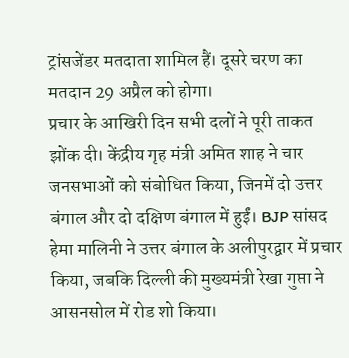ट्रांसजेंडर मतदाता शामिल हैं। दूसरे चरण का मतदान 29 अप्रैल को होगा।
प्रचार के आखिरी दिन सभी दलों ने पूरी ताकत झोंक दी। केंद्रीय गृह मंत्री अमित शाह ने चार जनसभाओं को संबोधित किया, जिनमें दो उत्तर बंगाल और दो दक्षिण बंगाल में हुईं। BJP सांसद हेमा मालिनी ने उत्तर बंगाल के अलीपुरद्वार में प्रचार किया, जबकि दिल्ली की मुख्यमंत्री रेखा गुप्ता ने आसनसोल में रोड शो किया।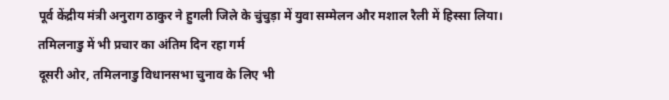पूर्व केंद्रीय मंत्री अनुराग ठाकुर ने हुगली जिले के चुंचुड़ा में युवा सम्मेलन और मशाल रैली में हिस्सा लिया।
तमिलनाडु में भी प्रचार का अंतिम दिन रहा गर्म
दूसरी ओर, तमिलनाडु विधानसभा चुनाव के लिए भी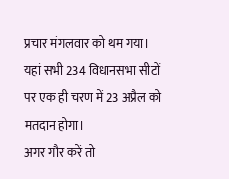प्रचार मंगलवार को थम गया। यहां सभी 234 विधानसभा सीटों पर एक ही चरण में 23 अप्रैल को मतदान होगा।
अगर गौर करें तो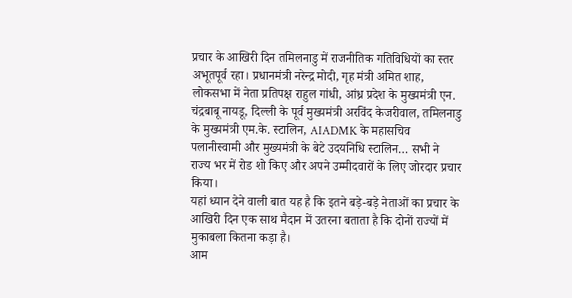प्रचार के आखिरी दिन तमिलनाडु में राजनीतिक गतिविधियों का स्तर अभूतपूर्व रहा। प्रधानमंत्री नरेन्द्र मोदी, गृह मंत्री अमित शाह, लोकसभा में नेता प्रतिपक्ष राहुल गांधी, आंध्र प्रदेश के मुख्यमंत्री एन. चंद्रबाबू नायडू, दिल्ली के पूर्व मुख्यमंत्री अरविंद केजरीवाल, तमिलनाडु के मुख्यमंत्री एम.के. स्टालिन, AIADMK के महासचिव पलानीस्वामी और मुख्यमंत्री के बेटे उदयनिधि स्टालिन… सभी ने राज्य भर में रोड शो किए और अपने उम्मीदवारों के लिए जोरदार प्रचार किया।
यहां ध्यान देने वाली बात यह है कि इतने बड़े-बड़े नेताओं का प्रचार के आखिरी दिन एक साथ मैदान में उतरना बताता है कि दोनों राज्यों में मुकाबला कितना कड़ा है।
आम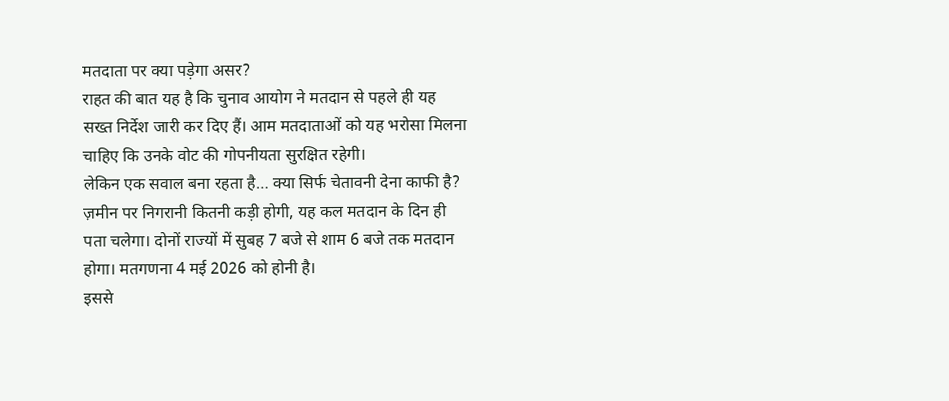मतदाता पर क्या पड़ेगा असर?
राहत की बात यह है कि चुनाव आयोग ने मतदान से पहले ही यह सख्त निर्देश जारी कर दिए हैं। आम मतदाताओं को यह भरोसा मिलना चाहिए कि उनके वोट की गोपनीयता सुरक्षित रहेगी।
लेकिन एक सवाल बना रहता है… क्या सिर्फ चेतावनी देना काफी है? ज़मीन पर निगरानी कितनी कड़ी होगी, यह कल मतदान के दिन ही पता चलेगा। दोनों राज्यों में सुबह 7 बजे से शाम 6 बजे तक मतदान होगा। मतगणना 4 मई 2026 को होनी है।
इससे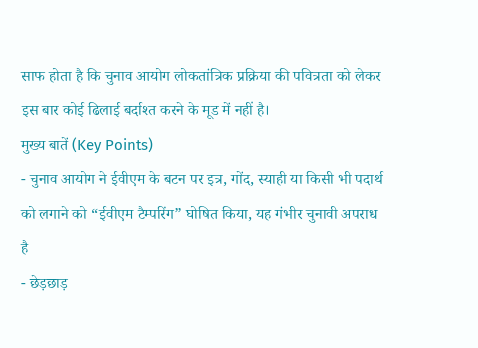साफ होता है कि चुनाव आयोग लोकतांत्रिक प्रक्रिया की पवित्रता को लेकर इस बार कोई ढिलाई बर्दाश्त करने के मूड में नहीं है।
मुख्य बातें (Key Points)
- चुनाव आयोग ने ईवीएम के बटन पर इत्र, गोंद, स्याही या किसी भी पदार्थ को लगाने को “ईवीएम टैम्परिंग” घोषित किया, यह गंभीर चुनावी अपराध है
- छेड़छाड़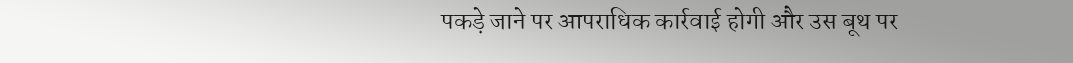पकड़े जाने पर आपराधिक कार्रवाई होगी और उस बूथ पर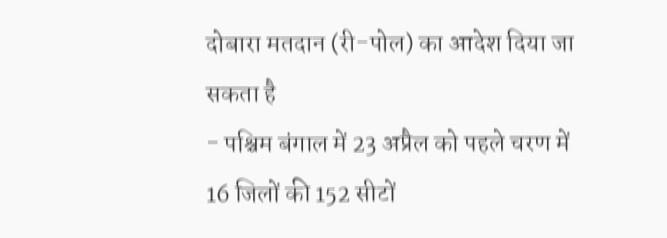दोबारा मतदान (री-पोल) का आदेश दिया जा सकता है
- पश्चिम बंगाल में 23 अप्रैल को पहले चरण में 16 जिलों की 152 सीटों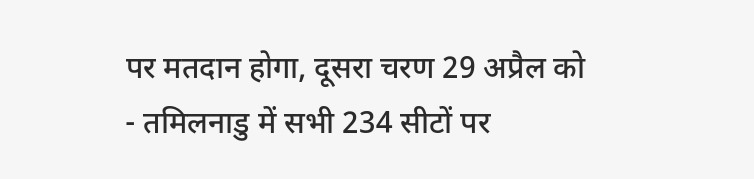पर मतदान होगा, दूसरा चरण 29 अप्रैल को
- तमिलनाडु में सभी 234 सीटों पर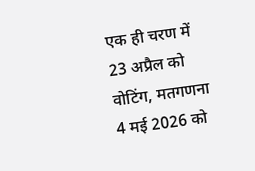एक ही चरण में 23 अप्रैल को वोटिंग, मतगणना 4 मई 2026 को